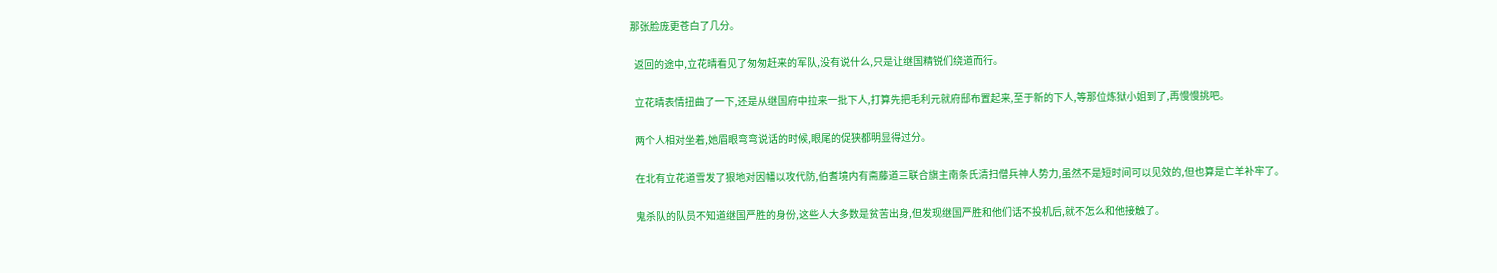那张脸庞更苍白了几分。

  返回的途中,立花晴看见了匆匆赶来的军队,没有说什么,只是让继国精锐们绕道而行。

  立花晴表情扭曲了一下,还是从继国府中拉来一批下人,打算先把毛利元就府邸布置起来,至于新的下人,等那位炼狱小姐到了,再慢慢挑吧。

  两个人相对坐着,她眉眼弯弯说话的时候,眼尾的促狭都明显得过分。

  在北有立花道雪发了狠地对因幡以攻代防,伯耆境内有斋藤道三联合旗主南条氏清扫僧兵神人势力,虽然不是短时间可以见效的,但也算是亡羊补牢了。

  鬼杀队的队员不知道继国严胜的身份,这些人大多数是贫苦出身,但发现继国严胜和他们话不投机后,就不怎么和他接触了。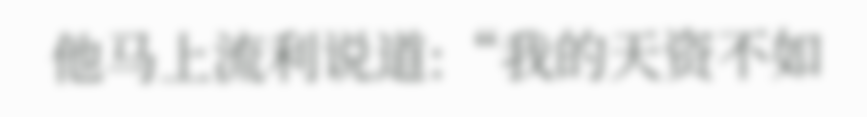他马上流利说道:“我的天资不如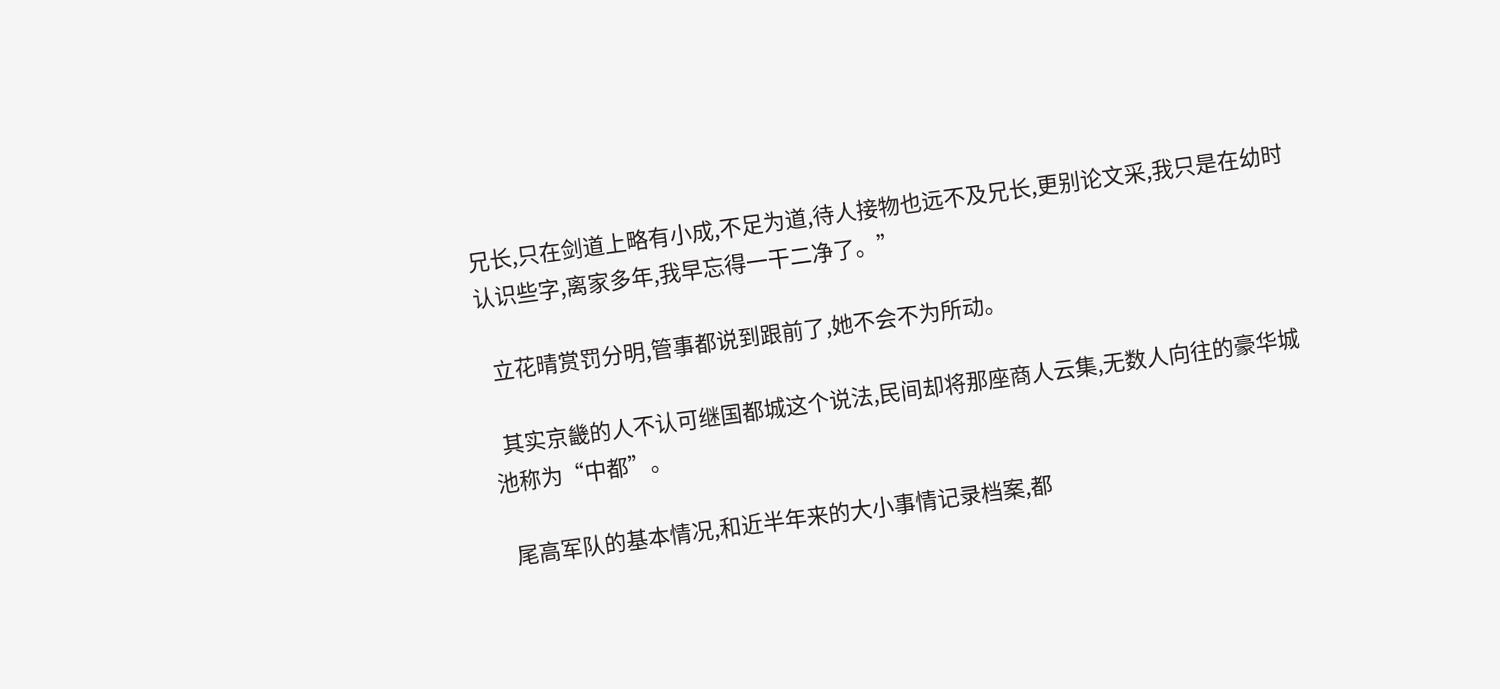兄长,只在剑道上略有小成,不足为道,待人接物也远不及兄长,更别论文采,我只是在幼时认识些字,离家多年,我早忘得一干二净了。”

  立花晴赏罚分明,管事都说到跟前了,她不会不为所动。

  其实京畿的人不认可继国都城这个说法,民间却将那座商人云集,无数人向往的豪华城池称为“中都”。

  尾高军队的基本情况,和近半年来的大小事情记录档案,都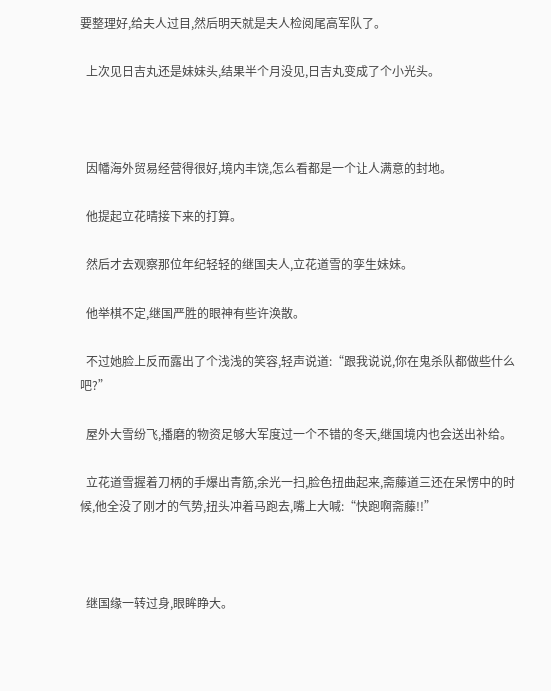要整理好,给夫人过目,然后明天就是夫人检阅尾高军队了。

  上次见日吉丸还是妹妹头,结果半个月没见,日吉丸变成了个小光头。



  因幡海外贸易经营得很好,境内丰饶,怎么看都是一个让人满意的封地。

  他提起立花晴接下来的打算。

  然后才去观察那位年纪轻轻的继国夫人,立花道雪的孪生妹妹。

  他举棋不定,继国严胜的眼神有些许涣散。

  不过她脸上反而露出了个浅浅的笑容,轻声说道:“跟我说说,你在鬼杀队都做些什么吧?”

  屋外大雪纷飞,播磨的物资足够大军度过一个不错的冬天,继国境内也会送出补给。

  立花道雪握着刀柄的手爆出青筋,余光一扫,脸色扭曲起来,斋藤道三还在呆愣中的时候,他全没了刚才的气势,扭头冲着马跑去,嘴上大喊:“快跑啊斋藤!!”



  继国缘一转过身,眼眸睁大。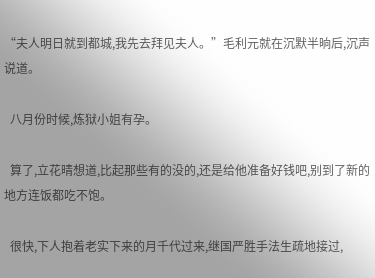“夫人明日就到都城,我先去拜见夫人。”毛利元就在沉默半晌后,沉声说道。

  八月份时候,炼狱小姐有孕。

  算了,立花晴想道,比起那些有的没的,还是给他准备好钱吧,别到了新的地方连饭都吃不饱。

  很快,下人抱着老实下来的月千代过来,继国严胜手法生疏地接过,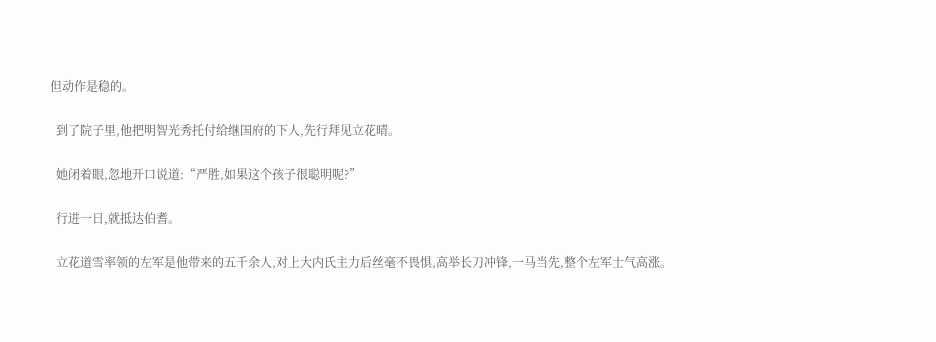但动作是稳的。

  到了院子里,他把明智光秀托付给继国府的下人,先行拜见立花晴。

  她闭着眼,忽地开口说道:“严胜,如果这个孩子很聪明呢?”

  行进一日,就抵达伯耆。

  立花道雪率领的左军是他带来的五千余人,对上大内氏主力后丝毫不畏惧,高举长刀冲锋,一马当先,整个左军士气高涨。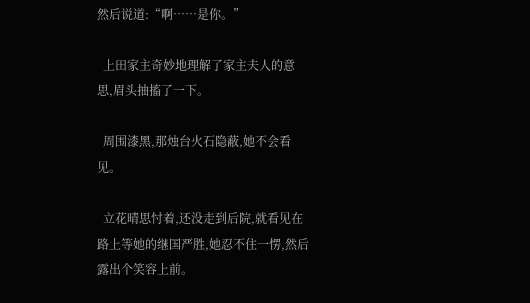然后说道:“啊……是你。”

  上田家主奇妙地理解了家主夫人的意思,眉头抽搐了一下。

  周围漆黑,那烛台火石隐蔽,她不会看见。

  立花晴思忖着,还没走到后院,就看见在路上等她的继国严胜,她忍不住一愣,然后露出个笑容上前。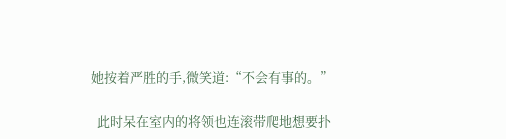她按着严胜的手,微笑道:“不会有事的。”

  此时呆在室内的将领也连滚带爬地想要扑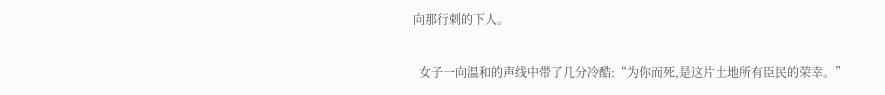向那行刺的下人。

  女子一向温和的声线中带了几分冷酷:“为你而死,是这片土地所有臣民的荣幸。”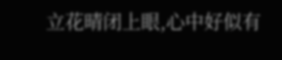立花晴闭上眼,心中好似有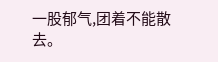一股郁气,团着不能散去。